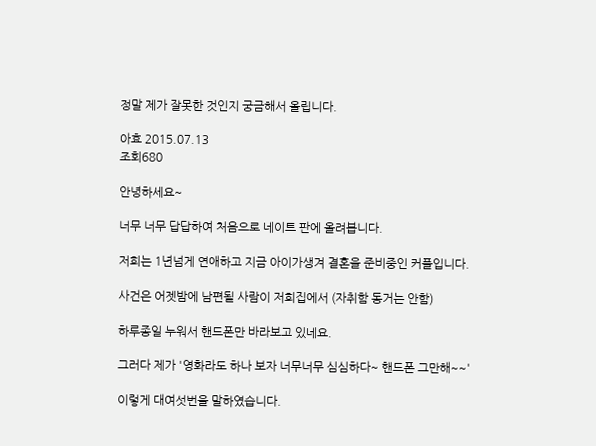정말 제가 잘못한 것인지 궁금해서 올립니다.

아효 2015.07.13
조회680

안녕하세요~

너무 너무 답답하여 처음으로 네이트 판에 올려봅니다.

저희는 1년넘게 연애하고 지금 아이가생겨 결혼을 준비중인 커플입니다.

사건은 어젯밤에 남편될 사람이 저희집에서 (자취함 동거는 안함)

하루종일 누워서 핸드폰만 바라보고 있네요.

그러다 제가 '영화라도 하나 보자 너무너무 심심하다~ 핸드폰 그만해~~'

이렇게 대여섯번을 말하였습니다.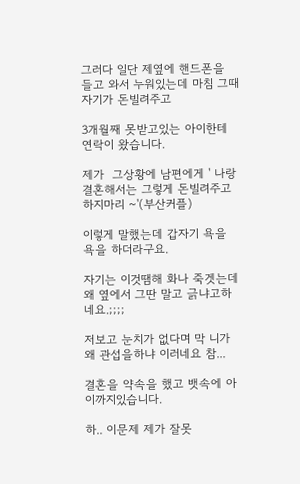그러다 일단 제옆에 핸드폰을 들고 와서 누워있는데 마침 그때 자기가 돈빌려주고

3개월째 못받고있는 아이한테 연락이 왔습니다.

제가  그상황에 남편에게 ' 나랑 결혼해서는 그렇게 돈빌려주고 하지마리 ~'(부산커플)

이렇게 말했는데 갑자기 욕을 욕을 하더라구요.

자기는 이것땜해 화나 죽겟는데 왜 옆에서 그딴 말고 긁냐고하네요.;;;;

저보고 눈치가 없다며 막 니가 왜 관섭을하냐 이러네요 참...

결혼을 약속을 했고 뱃속에 아이까지있습니다.

하.. 이문제 제가 잘못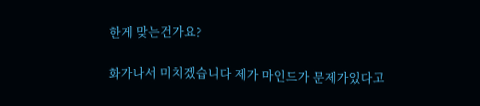한게 맞는건가요?

화가나서 미치겠습니다 제가 마인드가 문제가있다고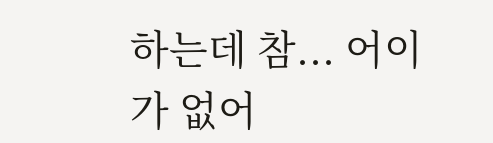하는데 참... 어이가 없어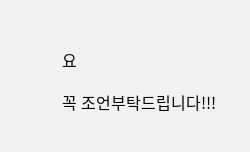요

꼭 조언부탁드립니다!!!